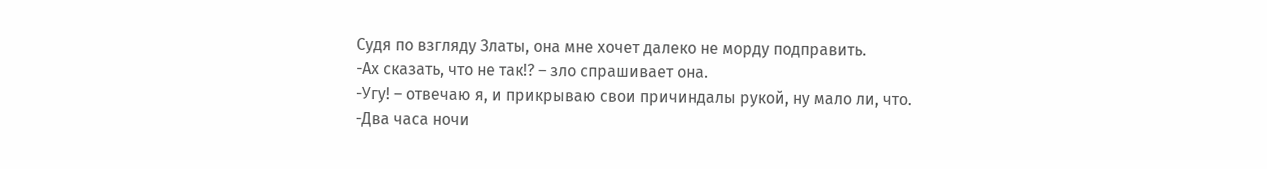Судя по взгляду Златы, она мне хочет далеко не морду подправить.
-Ах сказать, что не так!? – зло спрашивает она.
-Угу! – отвечаю я, и прикрываю свои причиндалы рукой, ну мало ли, что.
-Два часа ночи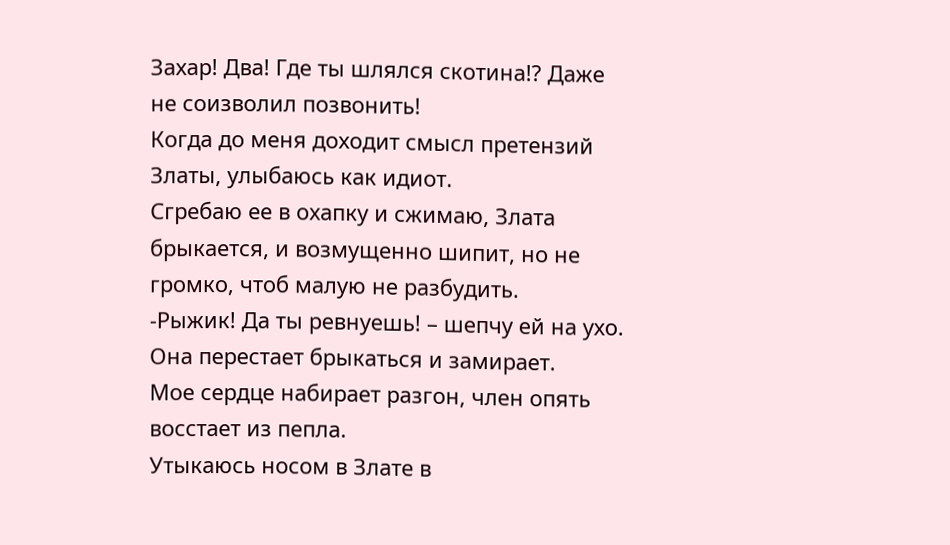Захар! Два! Где ты шлялся скотина!? Даже не соизволил позвонить!
Когда до меня доходит смысл претензий Златы, улыбаюсь как идиот.
Сгребаю ее в охапку и сжимаю, Злата брыкается, и возмущенно шипит, но не громко, чтоб малую не разбудить.
-Рыжик! Да ты ревнуешь! – шепчу ей на ухо.
Она перестает брыкаться и замирает.
Мое сердце набирает разгон, член опять восстает из пепла.
Утыкаюсь носом в Злате в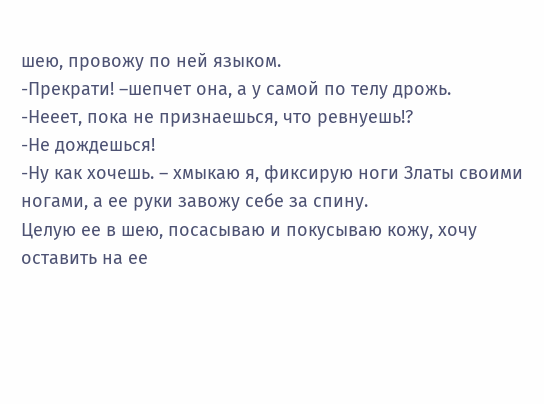шею, провожу по ней языком.
-Прекрати! –шепчет она, а у самой по телу дрожь.
-Нееет, пока не признаешься, что ревнуешь!?
-Не дождешься!
-Ну как хочешь. – хмыкаю я, фиксирую ноги Златы своими ногами, а ее руки завожу себе за спину.
Целую ее в шею, посасываю и покусываю кожу, хочу оставить на ее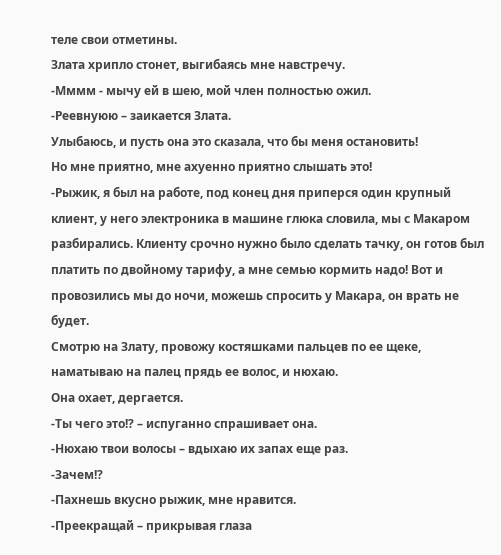теле свои отметины.
Злата хрипло стонет, выгибаясь мне навстречу.
-Мммм - мычу ей в шею, мой член полностью ожил.
-Реевнуюю – заикается Злата.
Улыбаюсь, и пусть она это сказала, что бы меня остановить!
Но мне приятно, мне ахуенно приятно слышать это!
-Рыжик, я был на работе, под конец дня приперся один крупный клиент, у него электроника в машине глюка словила, мы с Макаром разбирались. Клиенту срочно нужно было сделать тачку, он готов был платить по двойному тарифу, а мне семью кормить надо! Вот и провозились мы до ночи, можешь спросить у Макара, он врать не будет.
Смотрю на Злату, провожу костяшками пальцев по ее щеке, наматываю на палец прядь ее волос, и нюхаю.
Она охает, дергается.
-Ты чего это!? – испуганно спрашивает она.
-Нюхаю твои волосы – вдыхаю их запах еще раз.
-Зачем!?
-Пахнешь вкусно рыжик, мне нравится.
-Преекращай – прикрывая глаза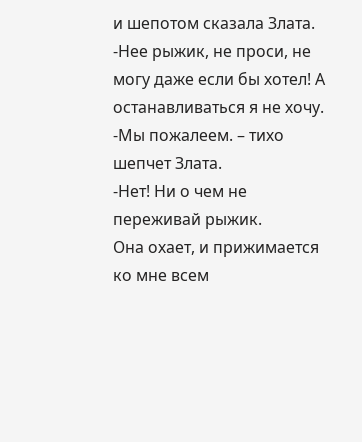и шепотом сказала Злата.
-Нее рыжик, не проси, не могу даже если бы хотел! А останавливаться я не хочу.
-Мы пожалеем. – тихо шепчет Злата.
-Нет! Ни о чем не переживай рыжик.
Она охает, и прижимается ко мне всем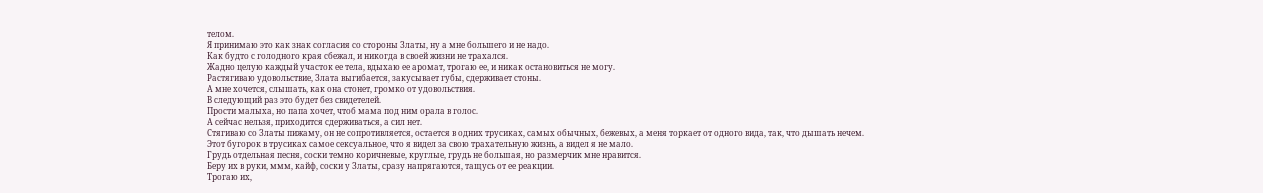телом.
Я принимаю это как знак согласия со стороны Златы, ну а мне большего и не надо.
Как будто с голодного края сбежал, и никогда в своей жизни не трахался.
Жадно целую каждый участок ее тела, вдыхаю ее аромат, трогаю ее, и никак остановиться не могу.
Растягиваю удовольствие, Злата выгибается, закусывает губы, сдерживает стоны.
А мне хочется, слышать, как она стонет, громко от удовольствия.
В следующий раз это будет без свидетелей.
Прости малыха, но папа хочет, чтоб мама под ним орала в голос.
А сейчас нельзя, приходится сдерживаться, а сил нет.
Стягиваю со Златы пижаму, он не сопротивляется, остается в одних трусиках, самых обычных, бежевых, а меня торкает от одного вида, так, что дышать нечем.
Этот бугорок в трусиках самое сексуальное, что я видел за свою трахательную жизнь, а видел я не мало.
Грудь отдельная песня, соски темно коричневые, круглые, грудь не большая, но размерчик мне нравится.
Беру их в руки, ммм, кайф, соски у Златы, сразу напрягаются, тащусь от ее реакции.
Трогаю их,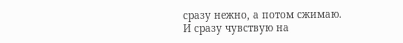сразу нежно, а потом сжимаю.
И сразу чувствую на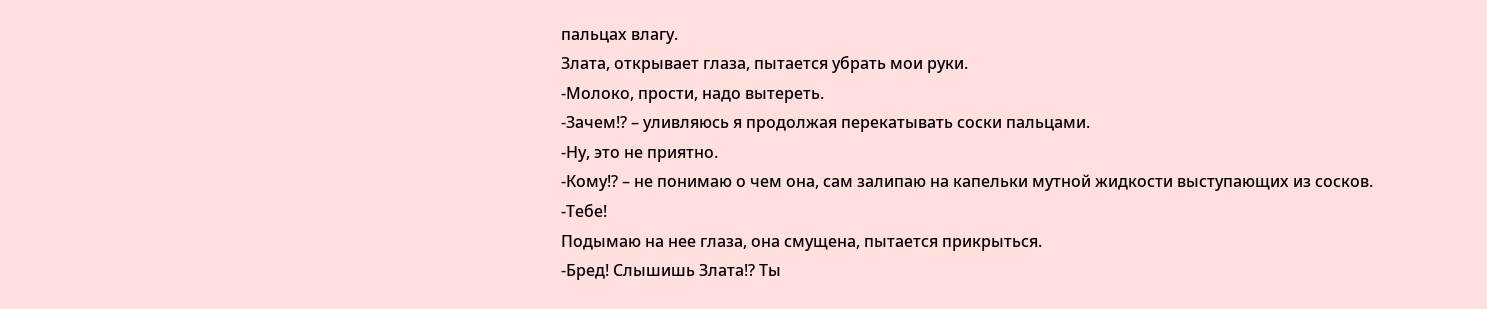пальцах влагу.
Злата, открывает глаза, пытается убрать мои руки.
-Молоко, прости, надо вытереть.
-Зачем!? – уливляюсь я продолжая перекатывать соски пальцами.
-Ну, это не приятно.
-Кому!? – не понимаю о чем она, сам залипаю на капельки мутной жидкости выступающих из сосков.
-Тебе!
Подымаю на нее глаза, она смущена, пытается прикрыться.
-Бред! Слышишь Злата!? Ты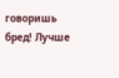говоришь бред! Лучше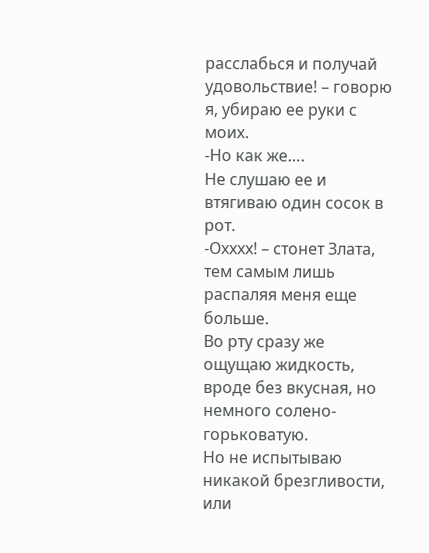расслабься и получай удовольствие! – говорю я, убираю ее руки с моих.
-Но как же….
Не слушаю ее и втягиваю один сосок в рот.
-Охххх! – стонет Злата, тем самым лишь распаляя меня еще больше.
Во рту сразу же ощущаю жидкость, вроде без вкусная, но немного солено- горьковатую.
Но не испытываю никакой брезгливости, или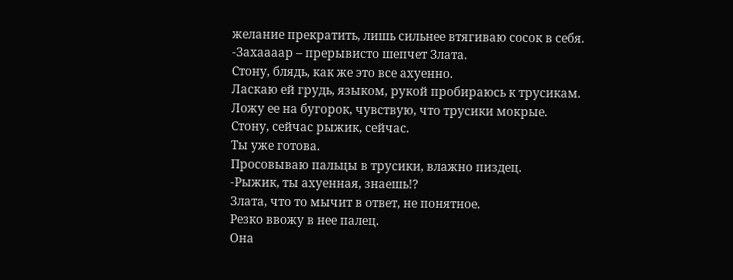желание прекратить, лишь сильнее втягиваю сосок в себя.
-Захаааар – прерывисто шепчет Злата.
Стону, блядь, как же это все ахуенно.
Ласкаю ей грудь, языком, рукой пробираюсь к трусикам.
Ложу ее на бугорок, чувствую, что трусики мокрые.
Стону, сейчас рыжик, сейчас.
Ты уже готова.
Просовываю пальцы в трусики, влажно пиздец.
-Рыжик, ты ахуенная, знаешь!?
Злата, что то мычит в ответ, не понятное.
Резко ввожу в нее палец.
Она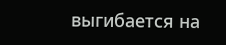выгибается на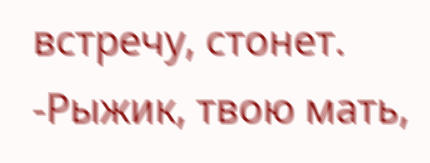встречу, стонет.
-Рыжик, твою мать,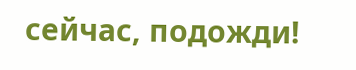сейчас, подожди!